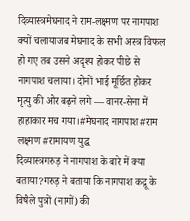दिव्यास्त्रमेघनाद ने राम-लक्ष्मण पर नागपाश क्यों चलायाजब मेघनाद के सभी अस्त्र विफल हो गए तब उसने अदृश्य होकर पीछे से नागपाश चलाया। दोनों भाई मूर्छित होकर मृत्यु की ओर बढ़ने लगे — वानर-सेना में हाहाकार मच गया।#मेघनाद नागपाश#राम लक्ष्मण#रामायण युद्ध
दिव्यास्त्रगरुड़ ने नागपाश के बारे में क्या बताया?गरुड़ ने बताया कि नागपाश कद्रू के विषैले पुत्रों (नागों) की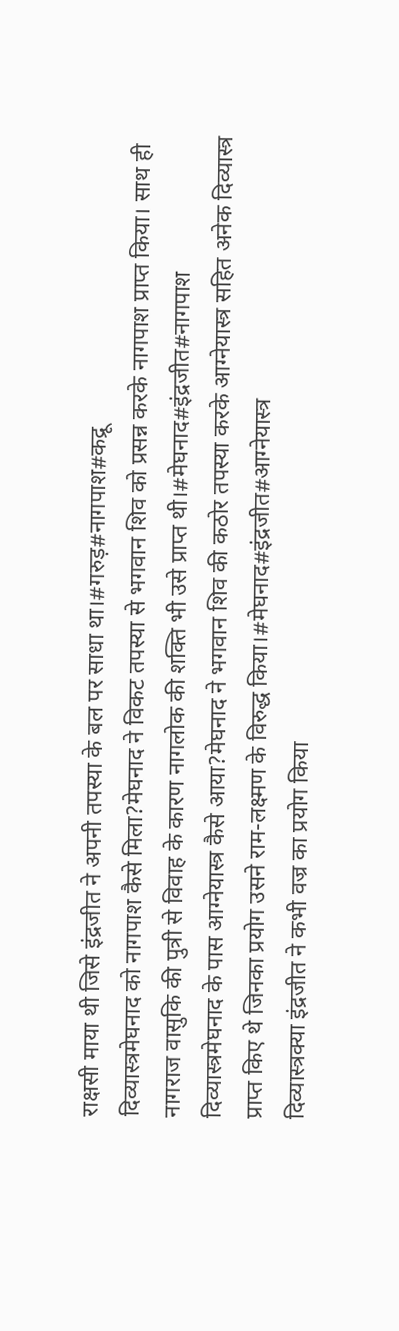राक्षसी माया थी जिसे इंद्रजीत ने अपनी तपस्या के बल पर साधा था।#गरुड़#नागपाश#कद्रू
दिव्यास्त्रमेघनाद को नागपाश कैसे मिला?मेघनाद ने विकट तपस्या से भगवान शिव को प्रसन्न करके नागपाश प्राप्त किया। साथ ही नागराज वासुकि की पुत्री से विवाह के कारण नागलोक की शक्ति भी उसे प्राप्त थी।#मेघनाद#इंद्रजीत#नागपाश
दिव्यास्त्रमेघनाद के पास आग्नेयास्त्र कैसे आया?मेघनाद ने भगवान शिव की कठोर तपस्या करके आग्नेयास्त्र सहित अनेक दिव्यास्त्र प्राप्त किए थे जिनका प्रयोग उसने राम-लक्ष्मण के विरुद्ध किया।#मेघनाद#इंद्रजीत#आग्नेयास्त्र
दिव्यास्त्रक्या इंद्रजीत ने कभी वज्र का प्रयोग किया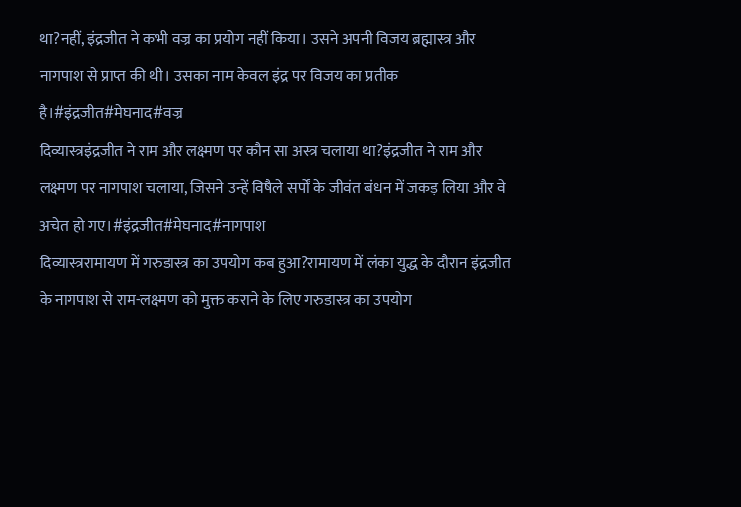था?नहीं, इंद्रजीत ने कभी वज्र का प्रयोग नहीं किया। उसने अपनी विजय ब्रह्मास्त्र और नागपाश से प्राप्त की थी। उसका नाम केवल इंद्र पर विजय का प्रतीक है।#इंद्रजीत#मेघनाद#वज्र
दिव्यास्त्रइंद्रजीत ने राम और लक्ष्मण पर कौन सा अस्त्र चलाया था?इंद्रजीत ने राम और लक्ष्मण पर नागपाश चलाया, जिसने उन्हें विषैले सर्पों के जीवंत बंधन में जकड़ लिया और वे अचेत हो गए।#इंद्रजीत#मेघनाद#नागपाश
दिव्यास्त्ररामायण में गरुडास्त्र का उपयोग कब हुआ?रामायण में लंका युद्ध के दौरान इंद्रजीत के नागपाश से राम-लक्ष्मण को मुक्त कराने के लिए गरुडास्त्र का उपयोग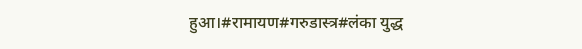हुआ।#रामायण#गरुडास्त्र#लंका युद्ध